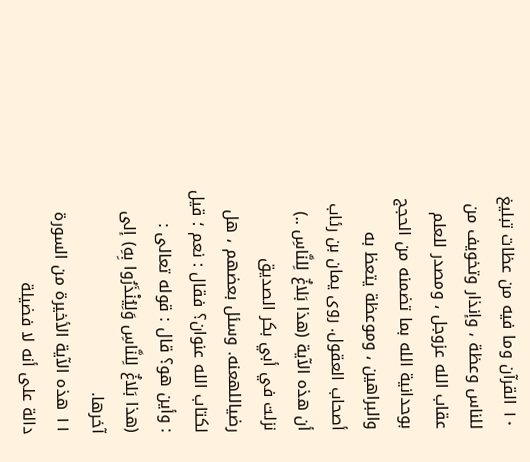١٠ القرآن وما فيه من عظات تبليغ للناس وعظة ، وإنذار وتخويف من عقاب الله عزوجل ، ومصدر للعلم بوحدانية الله بما تضمنه من الحجج والبراهين ، وموعظة يتعظ به أصحاب العقول. روى يمان بن رئاب أن هذه الآية (هذا بَلاغٌ لِلنَّاسِ ..) نزلت في أبي بكر الصديق رضياللهعنه. وسئل بعضهم ، هل لكتاب الله عنوان؟ فقال : نعم ؛ قيل : وأين هو؟ قال : قوله تعالى : (هذا بَلاغٌ لِلنَّاسِ وَلِيُنْذَرُوا بِهِ) إلى آخرها.
١١ هذه الآية الأخيرة من السورة دالة على أنه لا فضيلة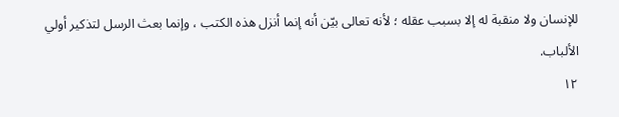للإنسان ولا منقبة له إلا بسبب عقله ؛ لأنه تعالى بيّن أنه إنما أنزل هذه الكتب ، وإنما بعث الرسل لتذكير أولي الألباب.
١٢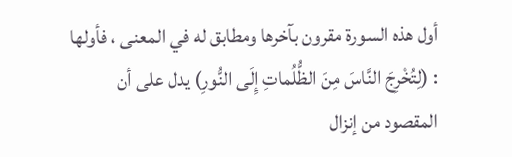أول هذه السورة مقرون بآخرها ومطابق له في المعنى ، فأولها : (لِتُخْرِجَ النَّاسَ مِنَ الظُّلُماتِ إِلَى النُّورِ) يدل على أن المقصود من إنزال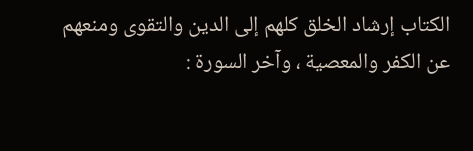الكتاب إرشاد الخلق كلهم إلى الدين والتقوى ومنعهم عن الكفر والمعصية ، وآخر السورة :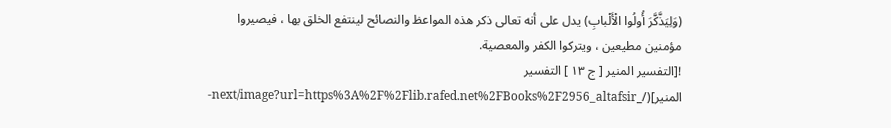(وَلِيَذَّكَّرَ أُولُوا الْأَلْبابِ) يدل على أنه تعالى ذكر هذه المواعظ والنصائح لينتفع الخلق بها ، فيصيروا مؤمنين مطيعين ، ويتركوا الكفر والمعصية.
![التفسير المنير [ ج ١٣ ] التفسير المنير](/_next/image?url=https%3A%2F%2Flib.rafed.net%2FBooks%2F2956_altafsir-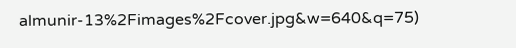almunir-13%2Fimages%2Fcover.jpg&w=640&q=75)